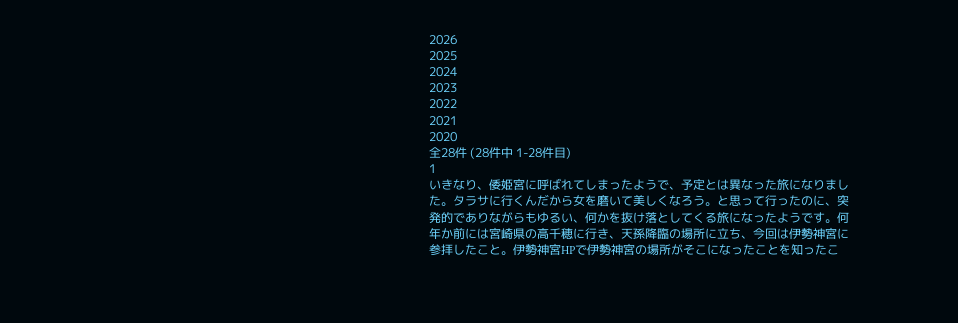2026
2025
2024
2023
2022
2021
2020
全28件 (28件中 1-28件目)
1
いきなり、倭姫宮に呼ばれてしまったようで、予定とは異なった旅になりました。タラサに行くんだから女を磨いて美しくなろう。と思って行ったのに、突発的でありながらもゆるい、何かを抜け落としてくる旅になったようです。何年か前には宮崎県の高千穂に行き、天孫降臨の場所に立ち、今回は伊勢神宮に参拝したこと。伊勢神宮HPで伊勢神宮の場所がそこになったことを知ったこ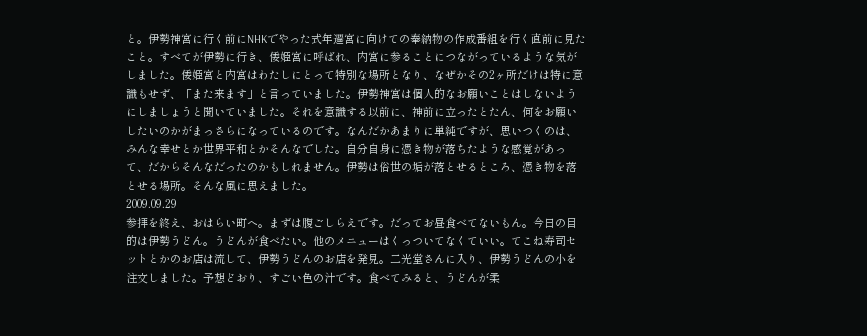と。伊勢神宮に行く前にNHKでやった式年遷宮に向けての奉納物の作成番組を行く直前に見たこと。すべてが伊勢に行き、倭姫宮に呼ばれ、内宮に参ることにつながっているような気がしました。倭姫宮と内宮はわたしにとって特別な場所となり、なぜかその2ヶ所だけは特に意識もせず、「また来ます」と言っていました。伊勢神宮は個人的なお願いことはしないようにしましょうと聞いていました。それを意識する以前に、神前に立ったとたん、何をお願いしたいのかがまっさらになっているのです。なんだかあまりに単純ですが、思いつくのは、みんな幸せとか世界平和とかそんなでした。自分自身に憑き物が落ちたような感覚があって、だからそんなだったのかもしれません。伊勢は俗世の垢が落とせるところ、憑き物を落とせる場所。そんな風に思えました。
2009.09.29
参拝を終え、おはらい町へ。まずは腹ごしらえです。だってお昼食べてないもん。今日の目的は伊勢うどん。うどんが食べたい。他のメニューはくっついてなくていい。てこね寿司セットとかのお店は流して、伊勢うどんのお店を発見。二光堂さんに入り、伊勢うどんの小を注文しました。予想どおり、すごい色の汁です。食べてみると、うどんが柔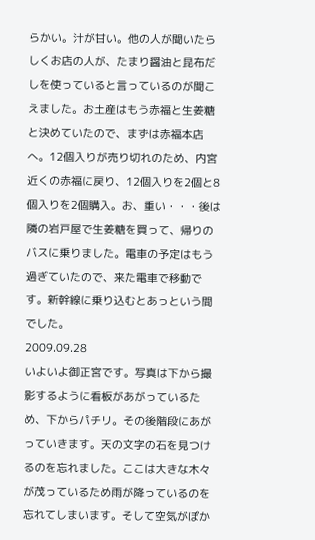らかい。汁が甘い。他の人が聞いたらしくお店の人が、たまり醤油と昆布だしを使っていると言っているのが聞こえました。お土産はもう赤福と生姜糖と決めていたので、まずは赤福本店へ。12個入りが売り切れのため、内宮近くの赤福に戻り、12個入りを2個と8個入りを2個購入。お、重い・・・後は隣の岩戸屋で生姜糖を買って、帰りのバスに乗りました。電車の予定はもう過ぎていたので、来た電車で移動です。新幹線に乗り込むとあっという間でした。
2009.09.28
いよいよ御正宮です。写真は下から撮影するように看板があがっているため、下からパチリ。その後階段にあがっていきます。天の文字の石を見つけるのを忘れました。ここは大きな木々が茂っているため雨が降っているのを忘れてしまいます。そして空気がぽか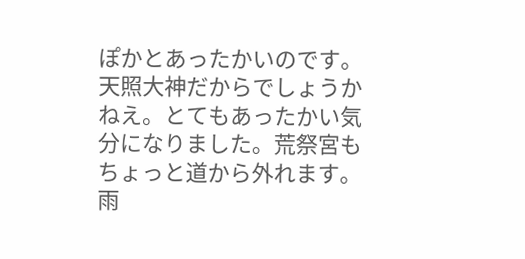ぽかとあったかいのです。天照大神だからでしょうかねえ。とてもあったかい気分になりました。荒祭宮もちょっと道から外れます。雨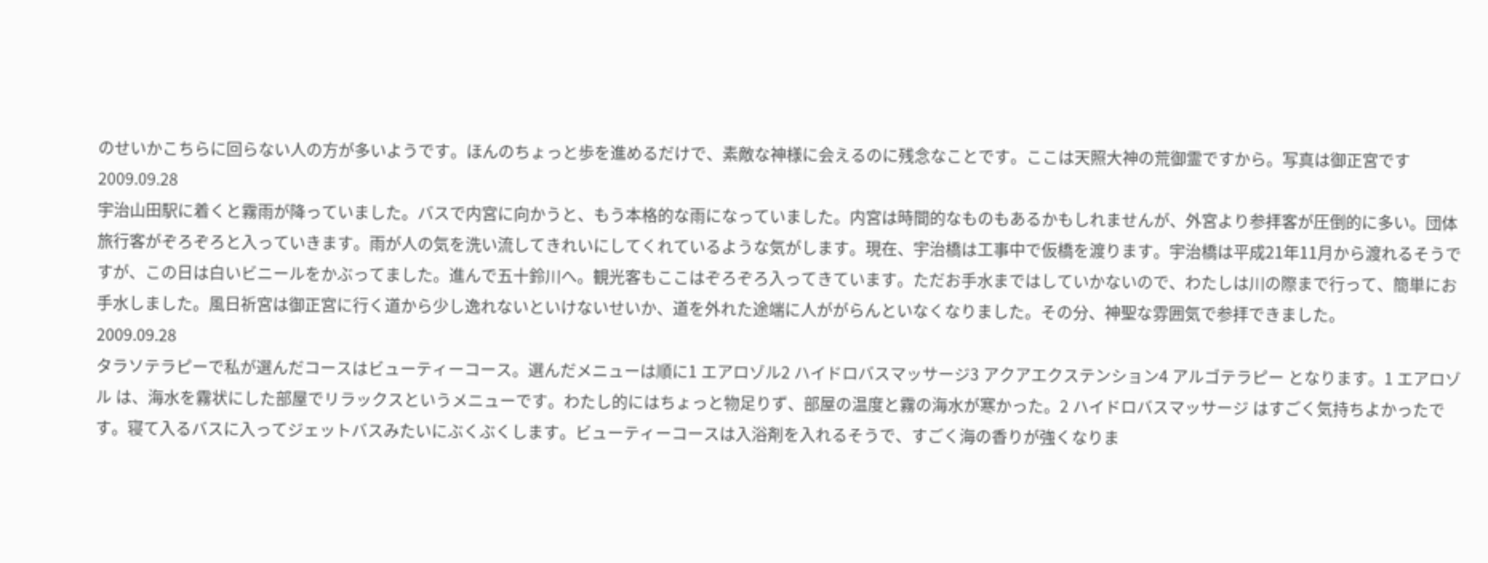のせいかこちらに回らない人の方が多いようです。ほんのちょっと歩を進めるだけで、素敵な神様に会えるのに残念なことです。ここは天照大神の荒御霊ですから。写真は御正宮です
2009.09.28
宇治山田駅に着くと霧雨が降っていました。バスで内宮に向かうと、もう本格的な雨になっていました。内宮は時間的なものもあるかもしれませんが、外宮より参拝客が圧倒的に多い。団体旅行客がぞろぞろと入っていきます。雨が人の気を洗い流してきれいにしてくれているような気がします。現在、宇治橋は工事中で仮橋を渡ります。宇治橋は平成21年11月から渡れるそうですが、この日は白いビニールをかぶってました。進んで五十鈴川へ。観光客もここはぞろぞろ入ってきています。ただお手水まではしていかないので、わたしは川の際まで行って、簡単にお手水しました。風日祈宮は御正宮に行く道から少し逸れないといけないせいか、道を外れた途端に人ががらんといなくなりました。その分、神聖な雰囲気で参拝できました。
2009.09.28
タラソテラピーで私が選んだコースはビューティーコース。選んだメニューは順に1 エアロゾル2 ハイドロバスマッサージ3 アクアエクステンション4 アルゴテラピー となります。1 エアロゾル は、海水を霧状にした部屋でリラックスというメニューです。わたし的にはちょっと物足りず、部屋の温度と霧の海水が寒かった。2 ハイドロバスマッサージ はすごく気持ちよかったです。寝て入るバスに入ってジェットバスみたいにぶくぶくします。ビューティーコースは入浴剤を入れるそうで、すごく海の香りが強くなりま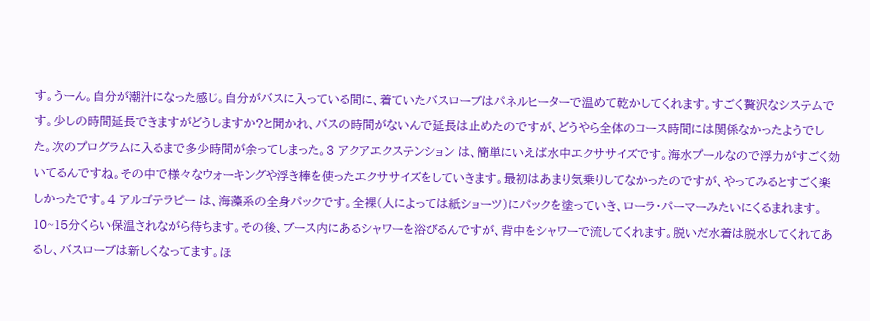す。うーん。自分が潮汁になった感じ。自分がバスに入っている間に、着ていたバスローブはパネルヒーターで温めて乾かしてくれます。すごく贅沢なシステムです。少しの時間延長できますがどうしますか?と聞かれ、バスの時間がないんで延長は止めたのですが、どうやら全体のコース時間には関係なかったようでした。次のプログラムに入るまで多少時間が余ってしまった。3 アクアエクステンション は、簡単にいえば水中エクササイズです。海水プールなので浮力がすごく効いてるんですね。その中で様々なウォーキングや浮き棒を使ったエクササイズをしていきます。最初はあまり気乗りしてなかったのですが、やってみるとすごく楽しかったです。4 アルゴテラピー は、海藻系の全身パックです。全裸(人によっては紙ショーツ)にパックを塗っていき、ローラ・パーマーみたいにくるまれます。10~15分くらい保温されながら待ちます。その後、ブース内にあるシャワーを浴びるんですが、背中をシャワーで流してくれます。脱いだ水着は脱水してくれてあるし、バスローブは新しくなってます。ほ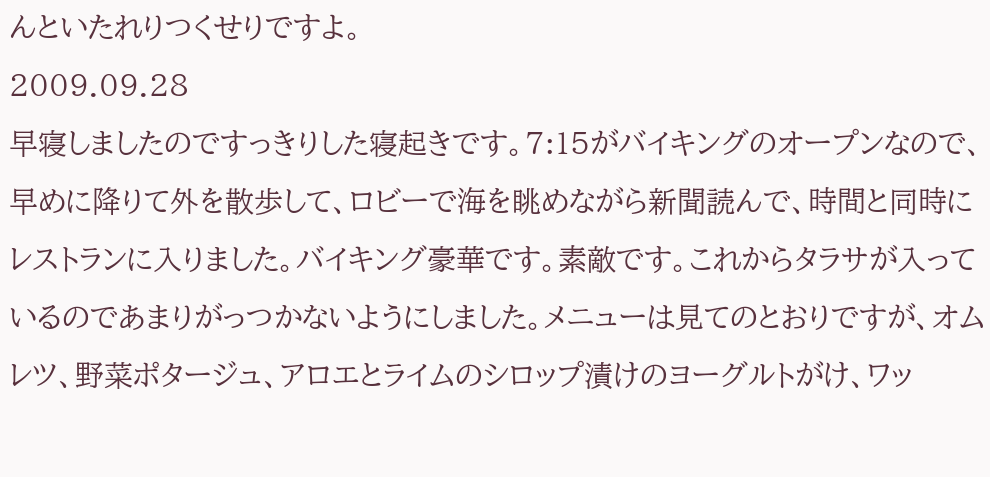んといたれりつくせりですよ。
2009.09.28
早寝しましたのですっきりした寝起きです。7:15がバイキングのオープンなので、早めに降りて外を散歩して、ロビーで海を眺めながら新聞読んで、時間と同時にレストランに入りました。バイキング豪華です。素敵です。これからタラサが入っているのであまりがっつかないようにしました。メニューは見てのとおりですが、オムレツ、野菜ポタージュ、アロエとライムのシロップ漬けのヨーグルトがけ、ワッ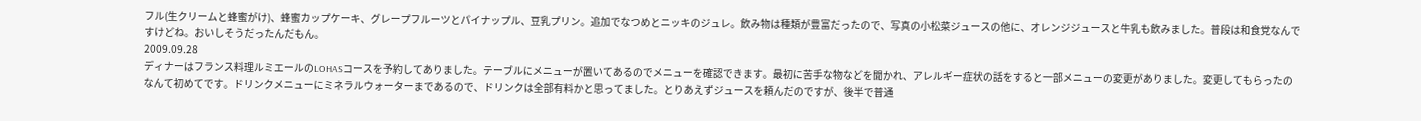フル(生クリームと蜂蜜がけ)、蜂蜜カップケーキ、グレープフルーツとパイナップル、豆乳プリン。追加でなつめとニッキのジュレ。飲み物は種類が豊富だったので、写真の小松菜ジュースの他に、オレンジジュースと牛乳も飲みました。普段は和食党なんですけどね。おいしそうだったんだもん。
2009.09.28
ディナーはフランス料理ルミエールのLOHASコースを予約してありました。テーブルにメニューが置いてあるのでメニューを確認できます。最初に苦手な物などを聞かれ、アレルギー症状の話をすると一部メニューの変更がありました。変更してもらったのなんて初めてです。ドリンクメニューにミネラルウォーターまであるので、ドリンクは全部有料かと思ってました。とりあえずジュースを頼んだのですが、後半で普通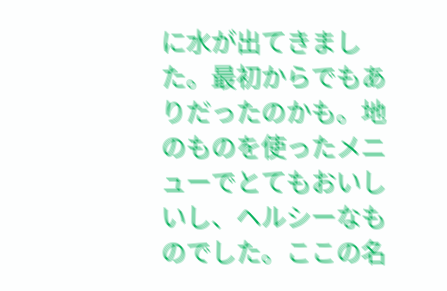に水が出てきました。最初からでもありだったのかも。地のものを使ったメニューでとてもおいしいし、ヘルシーなものでした。ここの名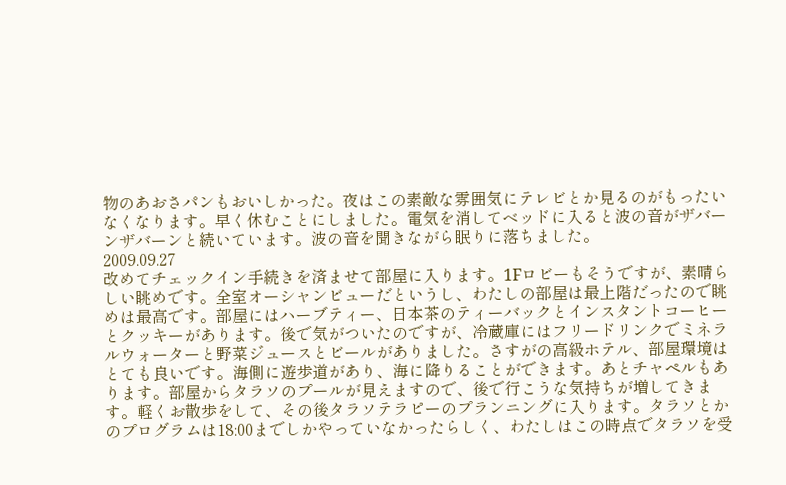物のあおさパンもおいしかった。夜はこの素敵な雰囲気にテレビとか見るのがもったいなくなります。早く休むことにしました。電気を消してベッドに入ると波の音がザバーンザバーンと続いています。波の音を聞きながら眠りに落ちました。
2009.09.27
改めてチェックイン手続きを済ませて部屋に入ります。1Fロビーもそうですが、素晴らしい眺めです。全室オーシャンビューだというし、わたしの部屋は最上階だったので眺めは最高です。部屋にはハーブティー、日本茶のティーバックとインスタントコーヒーとクッキーがあります。後で気がついたのですが、冷蔵庫にはフリードリンクでミネラルウォーターと野菜ジュースとビールがありました。さすがの高級ホテル、部屋環境はとても良いです。海側に遊歩道があり、海に降りることができます。あとチャペルもあります。部屋からタラソのプールが見えますので、後で行こうな気持ちが増してきます。軽くお散歩をして、その後タラソテラピーのプランニングに入ります。タラソとかのプログラムは18:00までしかやっていなかったらしく、わたしはこの時点でタラソを受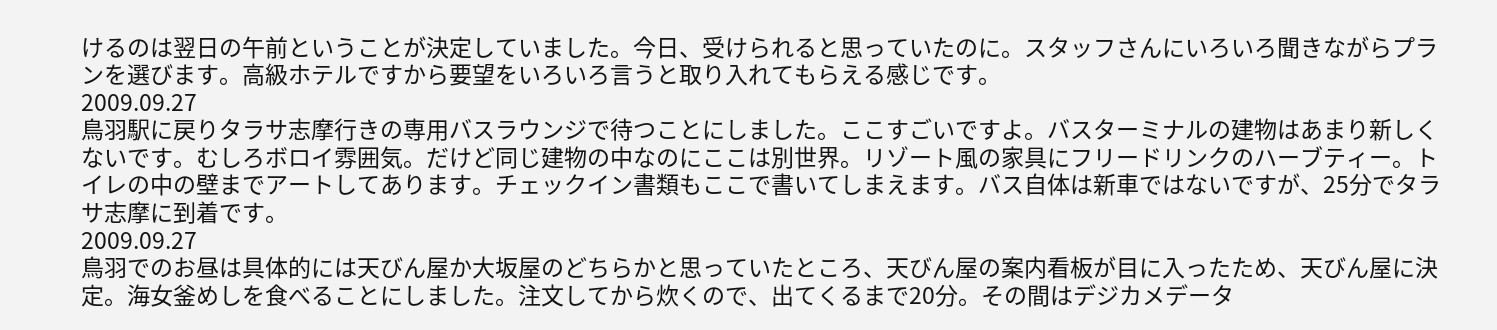けるのは翌日の午前ということが決定していました。今日、受けられると思っていたのに。スタッフさんにいろいろ聞きながらプランを選びます。高級ホテルですから要望をいろいろ言うと取り入れてもらえる感じです。
2009.09.27
鳥羽駅に戻りタラサ志摩行きの専用バスラウンジで待つことにしました。ここすごいですよ。バスターミナルの建物はあまり新しくないです。むしろボロイ雰囲気。だけど同じ建物の中なのにここは別世界。リゾート風の家具にフリードリンクのハーブティー。トイレの中の壁までアートしてあります。チェックイン書類もここで書いてしまえます。バス自体は新車ではないですが、25分でタラサ志摩に到着です。
2009.09.27
鳥羽でのお昼は具体的には天びん屋か大坂屋のどちらかと思っていたところ、天びん屋の案内看板が目に入ったため、天びん屋に決定。海女釜めしを食べることにしました。注文してから炊くので、出てくるまで20分。その間はデジカメデータ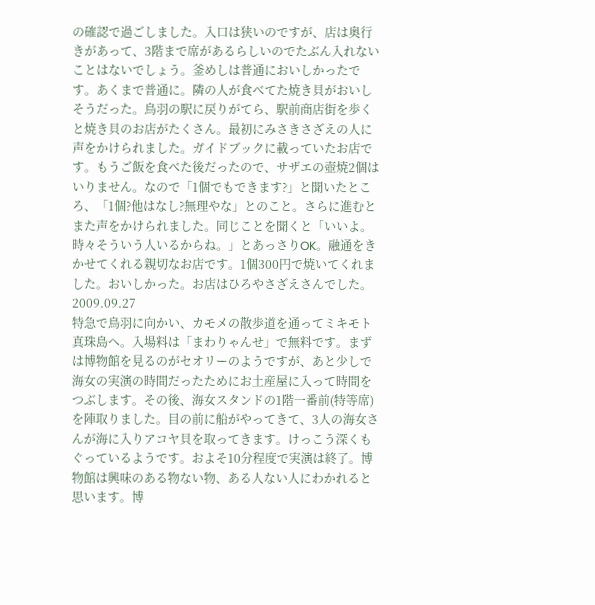の確認で過ごしました。入口は狭いのですが、店は奥行きがあって、3階まで席があるらしいのでたぶん入れないことはないでしょう。釜めしは普通においしかったです。あくまで普通に。隣の人が食べてた焼き貝がおいしそうだった。鳥羽の駅に戻りがてら、駅前商店街を歩くと焼き貝のお店がたくさん。最初にみさきさざえの人に声をかけられました。ガイドブックに載っていたお店です。もうご飯を食べた後だったので、サザエの壺焼2個はいりません。なので「1個でもできます?」と聞いたところ、「1個?他はなし?無理やな」とのこと。さらに進むとまた声をかけられました。同じことを聞くと「いいよ。時々そういう人いるからね。」とあっさりOK。融通をきかせてくれる親切なお店です。1個300円で焼いてくれました。おいしかった。お店はひろやさざえさんでした。
2009.09.27
特急で鳥羽に向かい、カモメの散歩道を通ってミキモト真珠島へ。入場料は「まわりゃんせ」で無料です。まずは博物館を見るのがセオリーのようですが、あと少しで海女の実演の時間だったためにお土産屋に入って時間をつぶします。その後、海女スタンドの1階一番前(特等席)を陣取りました。目の前に船がやってきて、3人の海女さんが海に入りアコヤ貝を取ってきます。けっこう深くもぐっているようです。およそ10分程度で実演は終了。博物館は興味のある物ない物、ある人ない人にわかれると思います。博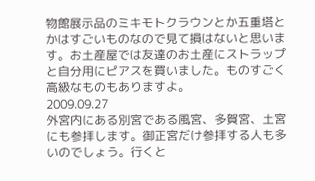物館展示品のミキモトクラウンとか五重塔とかはすごいものなので見て損はないと思います。お土産屋では友達のお土産にストラップと自分用にピアスを買いました。ものすごく高級なものもありますよ。
2009.09.27
外宮内にある別宮である風宮、多賀宮、土宮にも参拝します。御正宮だけ参拝する人も多いのでしょう。行くと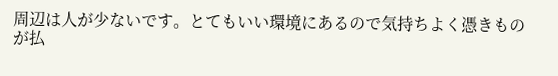周辺は人が少ないです。とてもいい環境にあるので気持ちよく憑きものが払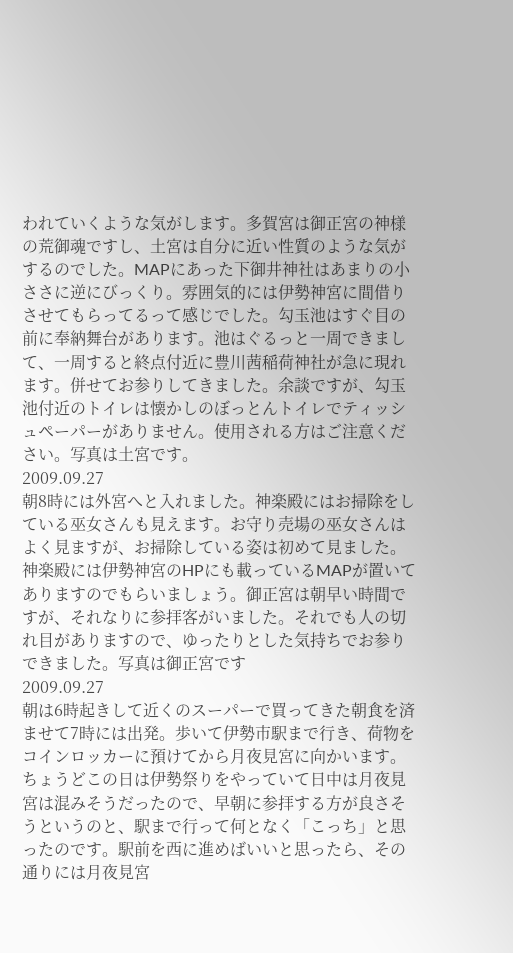われていくような気がします。多賀宮は御正宮の神様の荒御魂ですし、土宮は自分に近い性質のような気がするのでした。MAPにあった下御井神社はあまりの小ささに逆にびっくり。雰囲気的には伊勢神宮に間借りさせてもらってるって感じでした。勾玉池はすぐ目の前に奉納舞台があります。池はぐるっと一周できまして、一周すると終点付近に豊川茜稲荷神社が急に現れます。併せてお参りしてきました。余談ですが、勾玉池付近のトイレは懐かしのぼっとんトイレでティッシュペーパーがありません。使用される方はご注意ください。写真は土宮です。
2009.09.27
朝8時には外宮へと入れました。神楽殿にはお掃除をしている巫女さんも見えます。お守り売場の巫女さんはよく見ますが、お掃除している姿は初めて見ました。神楽殿には伊勢神宮のHPにも載っているMAPが置いてありますのでもらいましょう。御正宮は朝早い時間ですが、それなりに参拝客がいました。それでも人の切れ目がありますので、ゆったりとした気持ちでお参りできました。写真は御正宮です
2009.09.27
朝は6時起きして近くのスーパーで買ってきた朝食を済ませて7時には出発。歩いて伊勢市駅まで行き、荷物をコインロッカーに預けてから月夜見宮に向かいます。ちょうどこの日は伊勢祭りをやっていて日中は月夜見宮は混みそうだったので、早朝に参拝する方が良さそうというのと、駅まで行って何となく「こっち」と思ったのです。駅前を西に進めばいいと思ったら、その通りには月夜見宮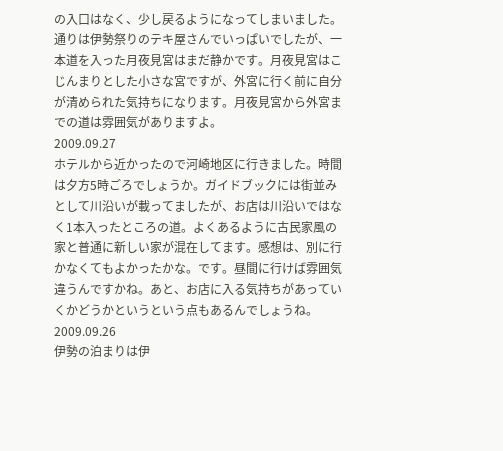の入口はなく、少し戻るようになってしまいました。通りは伊勢祭りのテキ屋さんでいっぱいでしたが、一本道を入った月夜見宮はまだ静かです。月夜見宮はこじんまりとした小さな宮ですが、外宮に行く前に自分が清められた気持ちになります。月夜見宮から外宮までの道は雰囲気がありますよ。
2009.09.27
ホテルから近かったので河崎地区に行きました。時間は夕方5時ごろでしょうか。ガイドブックには街並みとして川沿いが載ってましたが、お店は川沿いではなく1本入ったところの道。よくあるように古民家風の家と普通に新しい家が混在してます。感想は、別に行かなくてもよかったかな。です。昼間に行けば雰囲気違うんですかね。あと、お店に入る気持ちがあっていくかどうかというという点もあるんでしょうね。
2009.09.26
伊勢の泊まりは伊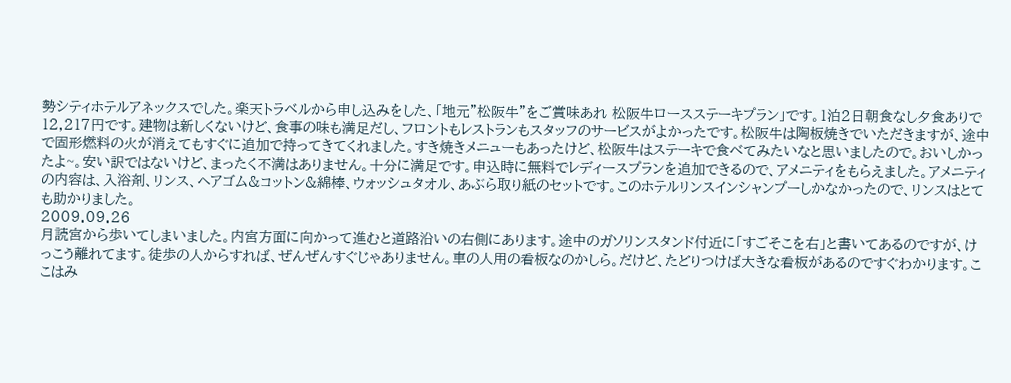勢シティホテルアネックスでした。楽天トラベルから申し込みをした、「地元"松阪牛"をご賞味あれ 松阪牛ロースステーキプラン」です。1泊2日朝食なし夕食ありで12,217円です。建物は新しくないけど、食事の味も満足だし、フロントもレストランもスタッフのサービスがよかったです。松阪牛は陶板焼きでいただきますが、途中で固形燃料の火が消えてもすぐに追加で持ってきてくれました。すき焼きメニューもあったけど、松阪牛はステーキで食べてみたいなと思いましたので。おいしかったよ~。安い訳ではないけど、まったく不満はありません。十分に満足です。申込時に無料でレディースプランを追加できるので、アメニティをもらえました。アメニティの内容は、入浴剤、リンス、ヘアゴム&コットン&綿棒、ウォッシュタオル、あぶら取り紙のセットです。このホテルリンスインシャンプーしかなかったので、リンスはとても助かりました。
2009.09.26
月読宮から歩いてしまいました。内宮方面に向かって進むと道路沿いの右側にあります。途中のガソリンスタンド付近に「すごそこを右」と書いてあるのですが、けっこう離れてます。徒歩の人からすれば、ぜんぜんすぐじゃありません。車の人用の看板なのかしら。だけど、たどりつけば大きな看板があるのですぐわかります。ここはみ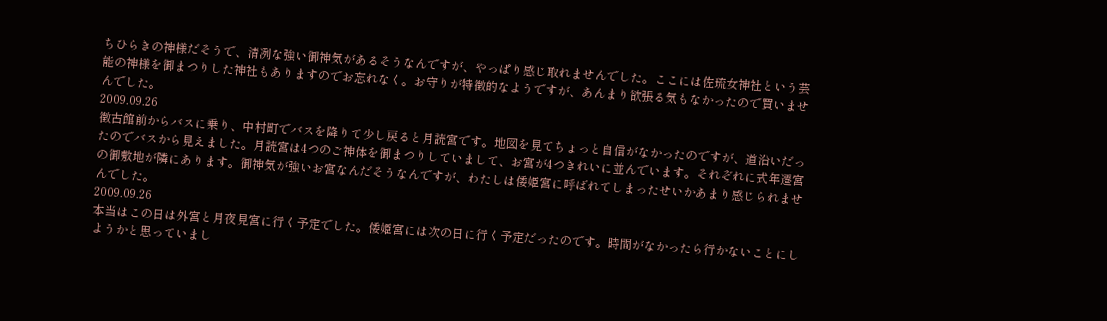ちひらきの神様だそうで、清冽な強い御神気があるそうなんですが、やっぱり感じ取れませんでした。ここには佐琉女神社という芸能の神様を御まつりした神社もありますのでお忘れなく。お守りが特徴的なようですが、あんまり欲張る気もなかったので買いませんでした。
2009.09.26
徴古館前からバスに乗り、中村町でバスを降りて少し戻ると月読宮です。地図を見てちょっと自信がなかったのですが、道沿いだったのでバスから見えました。月読宮は4つのご神体を御まつりしていまして、お宮が4つきれいに並んでいます。それぞれに式年遷宮の御敷地が隣にあります。御神気が強いお宮なんだそうなんですが、わたしは倭姫宮に呼ばれてしまったせいかあまり感じられませんでした。
2009.09.26
本当はこの日は外宮と月夜見宮に行く予定でした。倭姫宮には次の日に行く予定だったのです。時間がなかったら行かないことにしようかと思っていまし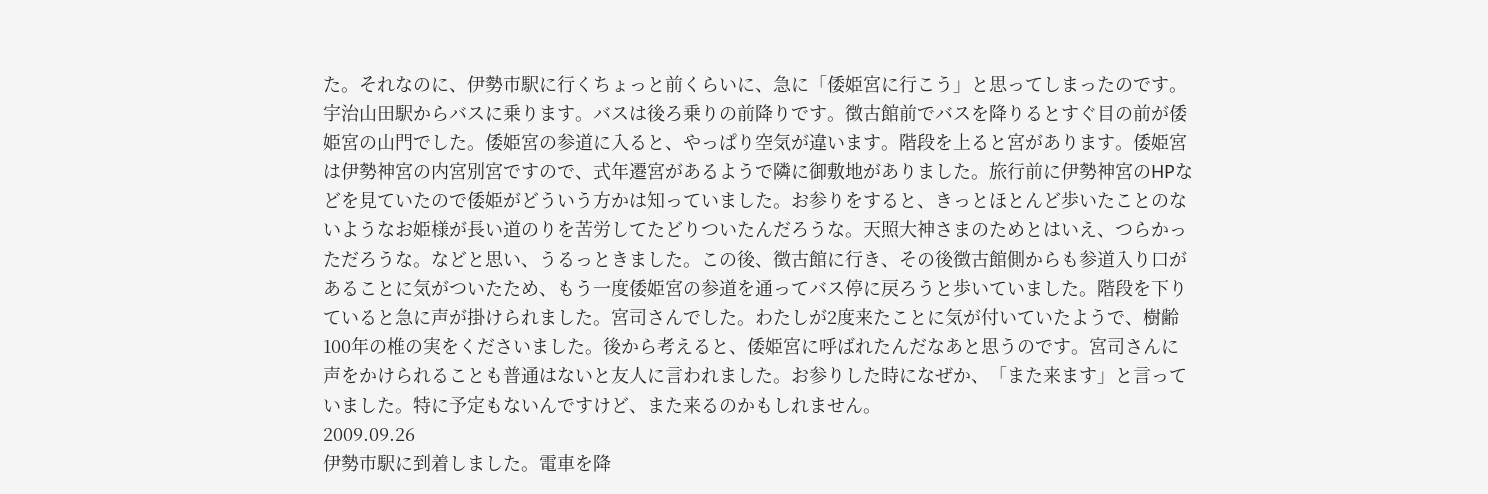た。それなのに、伊勢市駅に行くちょっと前くらいに、急に「倭姫宮に行こう」と思ってしまったのです。宇治山田駅からバスに乗ります。バスは後ろ乗りの前降りです。徴古館前でバスを降りるとすぐ目の前が倭姫宮の山門でした。倭姫宮の参道に入ると、やっぱり空気が違います。階段を上ると宮があります。倭姫宮は伊勢神宮の内宮別宮ですので、式年遷宮があるようで隣に御敷地がありました。旅行前に伊勢神宮のHPなどを見ていたので倭姫がどういう方かは知っていました。お参りをすると、きっとほとんど歩いたことのないようなお姫様が長い道のりを苦労してたどりついたんだろうな。天照大神さまのためとはいえ、つらかっただろうな。などと思い、うるっときました。この後、徴古館に行き、その後徴古館側からも参道入り口があることに気がついたため、もう一度倭姫宮の参道を通ってバス停に戻ろうと歩いていました。階段を下りていると急に声が掛けられました。宮司さんでした。わたしが2度来たことに気が付いていたようで、樹齢100年の椎の実をくださいました。後から考えると、倭姫宮に呼ばれたんだなあと思うのです。宮司さんに声をかけられることも普通はないと友人に言われました。お参りした時になぜか、「また来ます」と言っていました。特に予定もないんですけど、また来るのかもしれません。
2009.09.26
伊勢市駅に到着しました。電車を降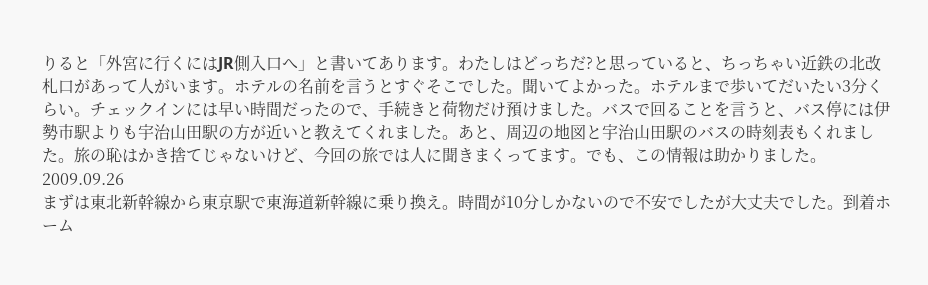りると「外宮に行くにはJR側入口へ」と書いてあります。わたしはどっちだ?と思っていると、ちっちゃい近鉄の北改札口があって人がいます。ホテルの名前を言うとすぐそこでした。聞いてよかった。ホテルまで歩いてだいたい3分くらい。チェックインには早い時間だったので、手続きと荷物だけ預けました。バスで回ることを言うと、バス停には伊勢市駅よりも宇治山田駅の方が近いと教えてくれました。あと、周辺の地図と宇治山田駅のバスの時刻表もくれました。旅の恥はかき捨てじゃないけど、今回の旅では人に聞きまくってます。でも、この情報は助かりました。
2009.09.26
まずは東北新幹線から東京駅で東海道新幹線に乗り換え。時間が10分しかないので不安でしたが大丈夫でした。到着ホーム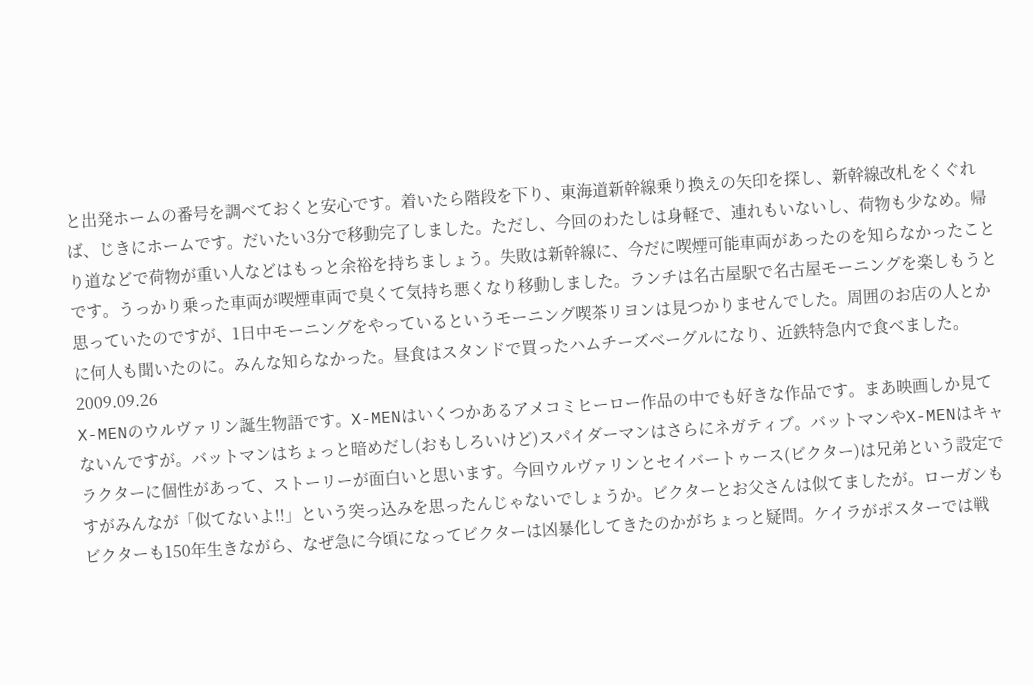と出発ホームの番号を調べておくと安心です。着いたら階段を下り、東海道新幹線乗り換えの矢印を探し、新幹線改札をくぐれば、じきにホームです。だいたい3分で移動完了しました。ただし、今回のわたしは身軽で、連れもいないし、荷物も少なめ。帰り道などで荷物が重い人などはもっと余裕を持ちましょう。失敗は新幹線に、今だに喫煙可能車両があったのを知らなかったことです。うっかり乗った車両が喫煙車両で臭くて気持ち悪くなり移動しました。ランチは名古屋駅で名古屋モーニングを楽しもうと思っていたのですが、1日中モーニングをやっているというモーニング喫茶リヨンは見つかりませんでした。周囲のお店の人とかに何人も聞いたのに。みんな知らなかった。昼食はスタンドで買ったハムチーズべーグルになり、近鉄特急内で食べました。
2009.09.26
X-MENのウルヴァリン誕生物語です。X-MENはいくつかあるアメコミヒーロー作品の中でも好きな作品です。まあ映画しか見てないんですが。バットマンはちょっと暗めだし(おもしろいけど)スパイダーマンはさらにネガティブ。バットマンやX-MENはキャラクターに個性があって、ストーリーが面白いと思います。今回ウルヴァリンとセイバートゥース(ビクター)は兄弟という設定ですがみんなが「似てないよ!!」という突っ込みを思ったんじゃないでしょうか。ビクターとお父さんは似てましたが。ローガンもビクターも150年生きながら、なぜ急に今頃になってビクターは凶暴化してきたのかがちょっと疑問。ケイラがポスターでは戦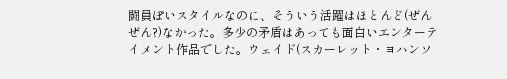闘員ぽいスタイルなのに、そういう活躍はほとんど(ぜんぜん?)なかった。多少の矛盾はあっても面白いエンターテイメント作品でした。ウェイド(スカーレット・ヨハンソ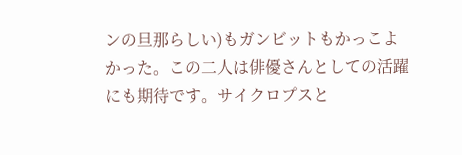ンの旦那らしい)もガンビットもかっこよかった。この二人は俳優さんとしての活躍にも期待です。サイクロプスと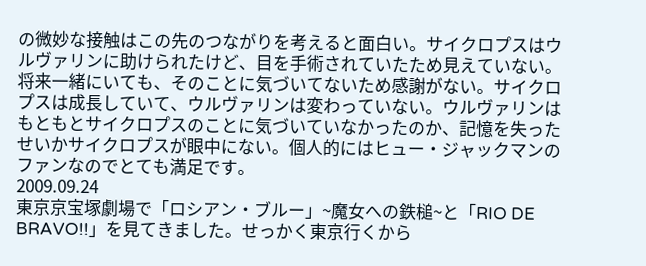の微妙な接触はこの先のつながりを考えると面白い。サイクロプスはウルヴァリンに助けられたけど、目を手術されていたため見えていない。将来一緒にいても、そのことに気づいてないため感謝がない。サイクロプスは成長していて、ウルヴァリンは変わっていない。ウルヴァリンはもともとサイクロプスのことに気づいていなかったのか、記憶を失ったせいかサイクロプスが眼中にない。個人的にはヒュー・ジャックマンのファンなのでとても満足です。
2009.09.24
東京京宝塚劇場で「ロシアン・ブルー」~魔女への鉄槌~と「RIO DE BRAVO!!」を見てきました。せっかく東京行くから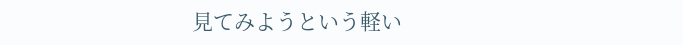見てみようという軽い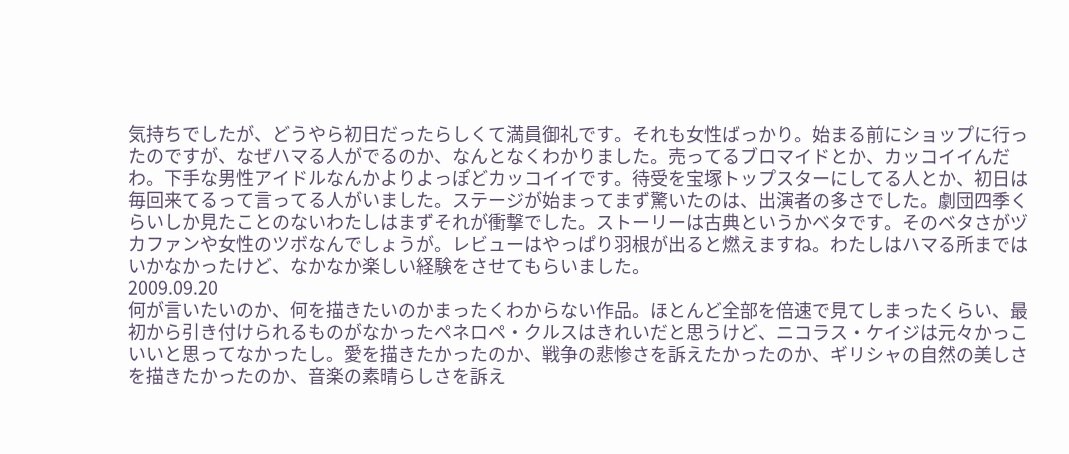気持ちでしたが、どうやら初日だったらしくて満員御礼です。それも女性ばっかり。始まる前にショップに行ったのですが、なぜハマる人がでるのか、なんとなくわかりました。売ってるブロマイドとか、カッコイイんだわ。下手な男性アイドルなんかよりよっぽどカッコイイです。待受を宝塚トップスターにしてる人とか、初日は毎回来てるって言ってる人がいました。ステージが始まってまず驚いたのは、出演者の多さでした。劇団四季くらいしか見たことのないわたしはまずそれが衝撃でした。ストーリーは古典というかベタです。そのベタさがヅカファンや女性のツボなんでしょうが。レビューはやっぱり羽根が出ると燃えますね。わたしはハマる所まではいかなかったけど、なかなか楽しい経験をさせてもらいました。
2009.09.20
何が言いたいのか、何を描きたいのかまったくわからない作品。ほとんど全部を倍速で見てしまったくらい、最初から引き付けられるものがなかったペネロペ・クルスはきれいだと思うけど、ニコラス・ケイジは元々かっこいいと思ってなかったし。愛を描きたかったのか、戦争の悲惨さを訴えたかったのか、ギリシャの自然の美しさを描きたかったのか、音楽の素晴らしさを訴え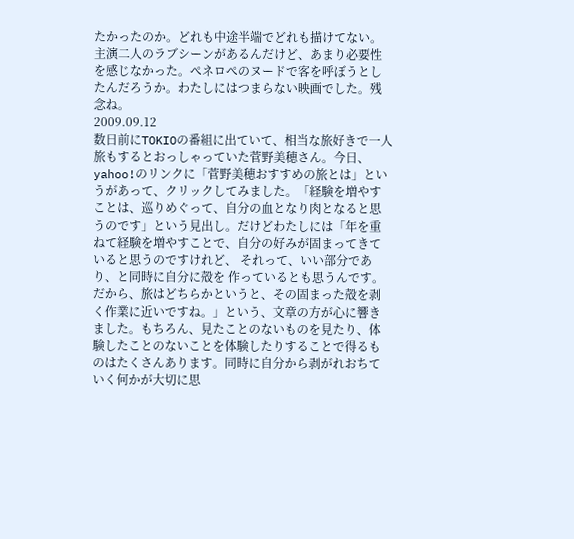たかったのか。どれも中途半端でどれも描けてない。主演二人のラブシーンがあるんだけど、あまり必要性を感じなかった。ぺネロぺのヌードで客を呼ぼうとしたんだろうか。わたしにはつまらない映画でした。残念ね。
2009.09.12
数日前にTOKIOの番組に出ていて、相当な旅好きで一人旅もするとおっしゃっていた菅野美穂さん。今日、yahoo!のリンクに「菅野美穂おすすめの旅とは」というがあって、クリックしてみました。「経験を増やすことは、巡りめぐって、自分の血となり肉となると思うのです」という見出し。だけどわたしには「年を重ねて経験を増やすことで、自分の好みが固まってきていると思うのですけれど、 それって、いい部分であり、と同時に自分に殻を 作っているとも思うんです。 だから、旅はどちらかというと、その固まった殻を剥く作業に近いですね。」という、文章の方が心に響きました。もちろん、見たことのないものを見たり、体験したことのないことを体験したりすることで得るものはたくさんあります。同時に自分から剥がれおちていく何かが大切に思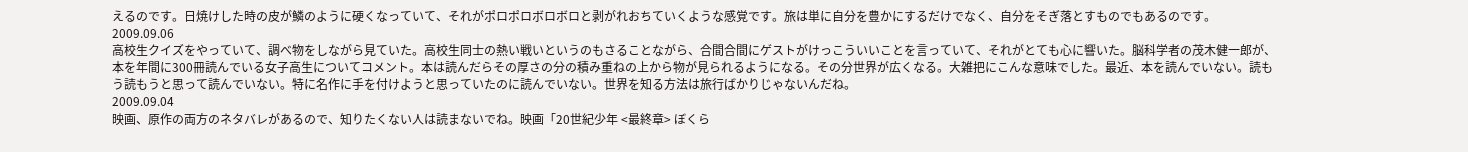えるのです。日焼けした時の皮が鱗のように硬くなっていて、それがポロポロボロボロと剥がれおちていくような感覚です。旅は単に自分を豊かにするだけでなく、自分をそぎ落とすものでもあるのです。
2009.09.06
高校生クイズをやっていて、調べ物をしながら見ていた。高校生同士の熱い戦いというのもさることながら、合間合間にゲストがけっこういいことを言っていて、それがとても心に響いた。脳科学者の茂木健一郎が、本を年間に300冊読んでいる女子高生についてコメント。本は読んだらその厚さの分の積み重ねの上から物が見られるようになる。その分世界が広くなる。大雑把にこんな意味でした。最近、本を読んでいない。読もう読もうと思って読んでいない。特に名作に手を付けようと思っていたのに読んでいない。世界を知る方法は旅行ばかりじゃないんだね。
2009.09.04
映画、原作の両方のネタバレがあるので、知りたくない人は読まないでね。映画「20世紀少年 <最終章> ぼくら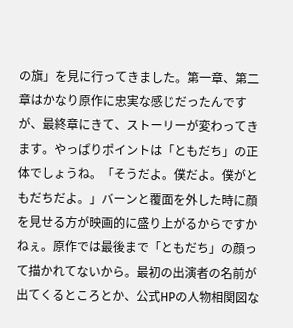の旗」を見に行ってきました。第一章、第二章はかなり原作に忠実な感じだったんですが、最終章にきて、ストーリーが変わってきます。やっぱりポイントは「ともだち」の正体でしょうね。「そうだよ。僕だよ。僕がともだちだよ。」バーンと覆面を外した時に顔を見せる方が映画的に盛り上がるからですかねぇ。原作では最後まで「ともだち」の顔って描かれてないから。最初の出演者の名前が出てくるところとか、公式HPの人物相関図な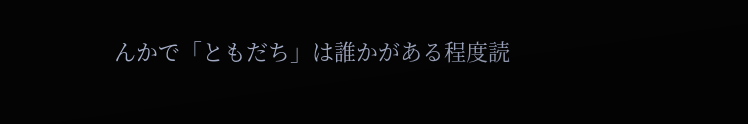んかで「ともだち」は誰かがある程度読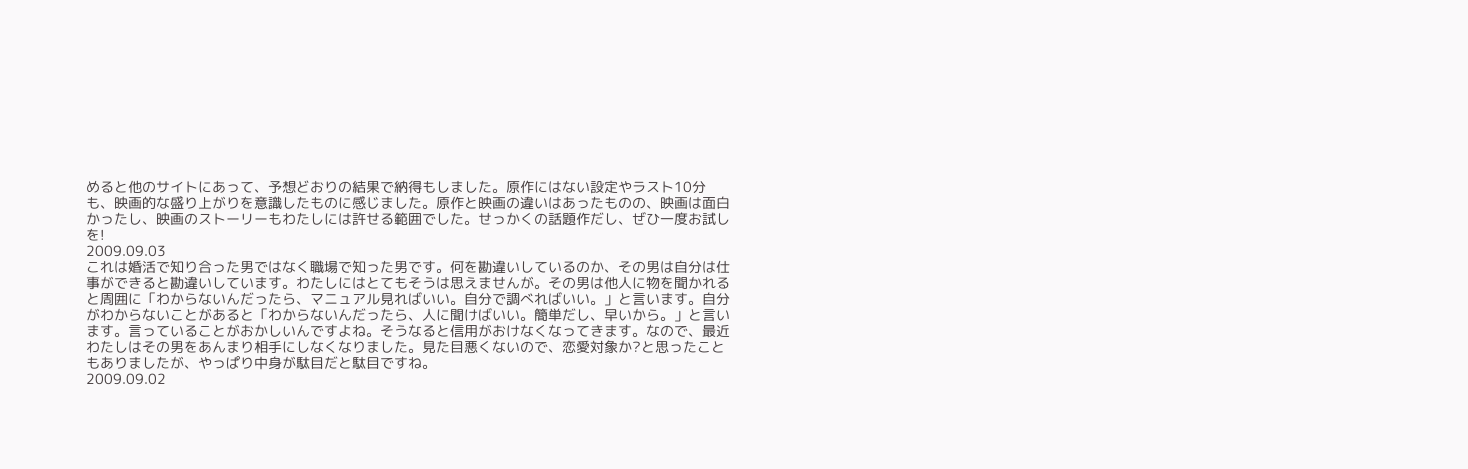めると他のサイトにあって、予想どおりの結果で納得もしました。原作にはない設定やラスト10分も、映画的な盛り上がりを意識したものに感じました。原作と映画の違いはあったものの、映画は面白かったし、映画のストーリーもわたしには許せる範囲でした。せっかくの話題作だし、ぜひ一度お試しを!
2009.09.03
これは婚活で知り合った男ではなく職場で知った男です。何を勘違いしているのか、その男は自分は仕事ができると勘違いしています。わたしにはとてもそうは思えませんが。その男は他人に物を聞かれると周囲に「わからないんだったら、マニュアル見ればいい。自分で調べればいい。」と言います。自分がわからないことがあると「わからないんだったら、人に聞けばいい。簡単だし、早いから。」と言います。言っていることがおかしいんですよね。そうなると信用がおけなくなってきます。なので、最近わたしはその男をあんまり相手にしなくなりました。見た目悪くないので、恋愛対象か?と思ったこともありましたが、やっぱり中身が駄目だと駄目ですね。
2009.09.02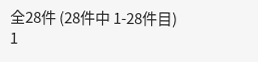全28件 (28件中 1-28件目)
1